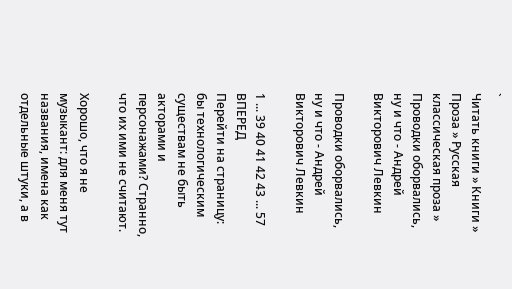`
Читать книги » Книги » Проза » Русская классическая проза » Проводки оборвались, ну и что - Андрей Викторович Левкин

Проводки оборвались, ну и что - Андрей Викторович Левкин

1 ... 39 40 41 42 43 ... 57 ВПЕРЕД
Перейти на страницу:
бы технологическим существам не быть акторами и персонажами? Странно, что их ими не считают.

Хорошо, что я не музыкант: для меня тут названия, имена как отдельные штуки, а в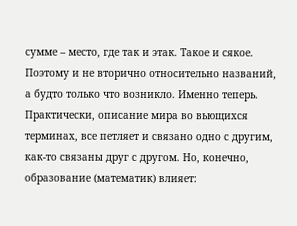сумме – место, где так и этак. Такое и сякое. Поэтому и не вторично относительно названий, а будто только что возникло. Именно теперь. Практически, описание мира во вьющихся терминах, все петляет и связано одно с другим, как-то связаны друг с другом. Но, конечно, образование (математик) влияет: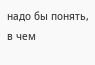надо бы понять, в чем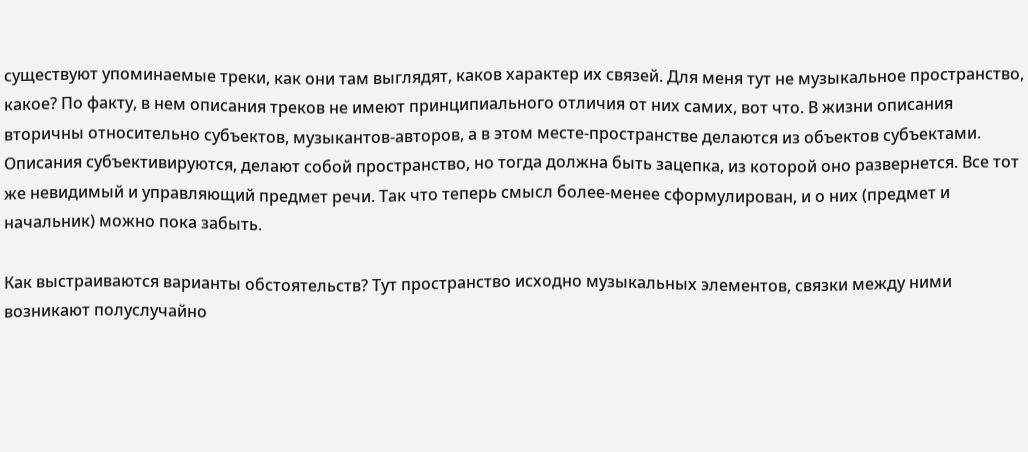существуют упоминаемые треки, как они там выглядят, каков характер их связей. Для меня тут не музыкальное пространство, какое? По факту, в нем описания треков не имеют принципиального отличия от них самих, вот что. В жизни описания вторичны относительно субъектов, музыкантов-авторов, а в этом месте-пространстве делаются из объектов субъектами. Описания субъективируются, делают собой пространство, но тогда должна быть зацепка, из которой оно развернется. Все тот же невидимый и управляющий предмет речи. Так что теперь смысл более-менее сформулирован, и о них (предмет и начальник) можно пока забыть.

Как выстраиваются варианты обстоятельств? Тут пространство исходно музыкальных элементов, связки между ними возникают полуслучайно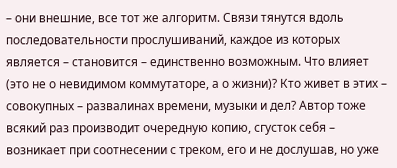– они внешние, все тот же алгоритм. Связи тянутся вдоль последовательности прослушиваний, каждое из которых является – становится – единственно возможным. Что влияет (это не о невидимом коммутаторе, а о жизни)? Кто живет в этих – совокупных – развалинах времени, музыки и дел? Автор тоже всякий раз производит очередную копию, сгусток себя – возникает при соотнесении с треком, его и не дослушав, но уже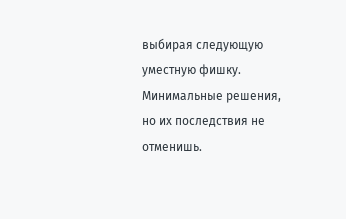выбирая следующую уместную фишку. Минимальные решения, но их последствия не отменишь.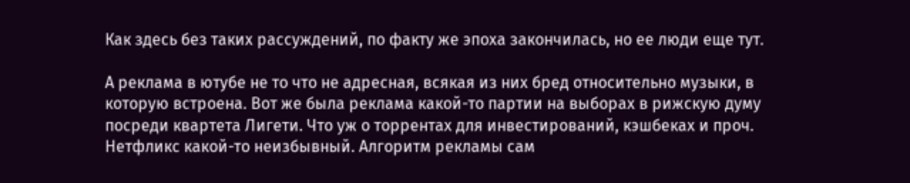Как здесь без таких рассуждений, по факту же эпоха закончилась, но ее люди еще тут.

А реклама в ютубе не то что не адресная, всякая из них бред относительно музыки, в которую встроена. Вот же была реклама какой-то партии на выборах в рижскую думу посреди квартета Лигети. Что уж о торрентах для инвестирований, кэшбеках и проч. Нетфликс какой-то неизбывный. Алгоритм рекламы сам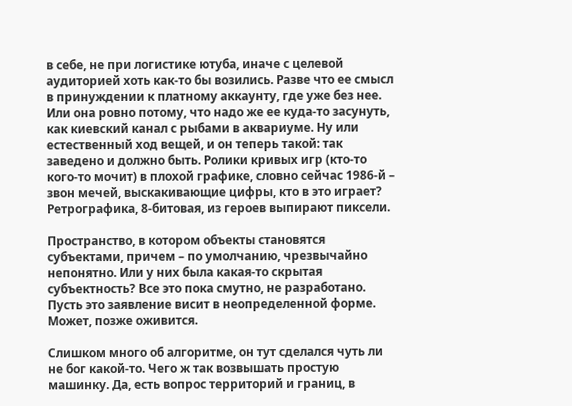в себе, не при логистике ютуба, иначе с целевой аудиторией хоть как-то бы возились. Разве что ее смысл в принуждении к платному аккаунту, где уже без нее. Или она ровно потому, что надо же ее куда-то засунуть, как киевский канал с рыбами в аквариуме. Ну или естественный ход вещей, и он теперь такой: так заведено и должно быть. Ролики кривых игр (кто-то кого-то мочит) в плохой графике, словно сейчас 1986-й – звон мечей, выскакивающие цифры, кто в это играет? Ретрографика, 8-битовая, из героев выпирают пиксели.

Пространство, в котором объекты становятся субъектами, причем – по умолчанию, чрезвычайно непонятно. Или у них была какая-то скрытая субъектность? Все это пока смутно, не разработано. Пусть это заявление висит в неопределенной форме. Может, позже оживится.

Слишком много об алгоритме, он тут сделался чуть ли не бог какой-то. Чего ж так возвышать простую машинку. Да, есть вопрос территорий и границ, в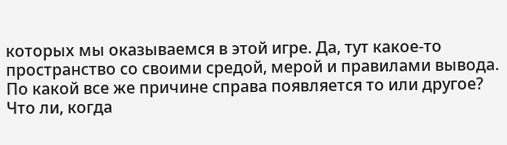которых мы оказываемся в этой игре. Да, тут какое-то пространство со своими средой, мерой и правилами вывода. По какой все же причине справа появляется то или другое? Что ли, когда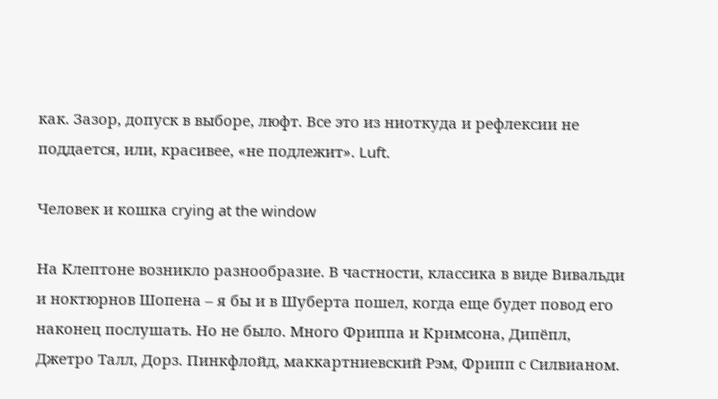как. Зазор, допуск в выборе, люфт. Все это из ниоткуда и рефлексии не поддается, или, красивее, «не подлежит». Luft.

Человек и кошка crying at the window

На Клептоне возникло разнообразие. В частности, классика в виде Вивальди и ноктюрнов Шопена – я бы и в Шуберта пошел, когда еще будет повод его наконец послушать. Но не было. Много Фриппа и Кримсона, Дипёпл, Джетро Талл, Дорз. Пинкфлойд, маккартниевский Рэм, Фрипп с Силвианом.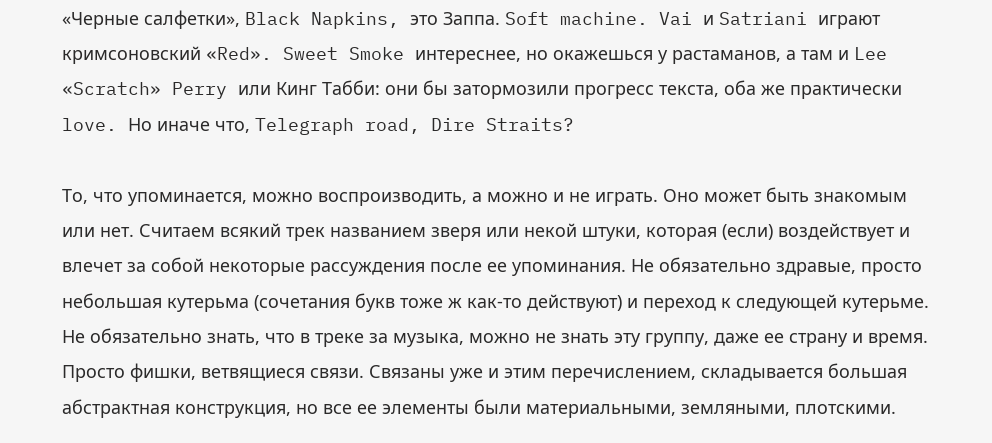«Черные салфетки», Black Napkins, это Заппа. Soft machine. Vai и Satriani играют кримсоновский «Red». Sweet Smoke интереснее, но окажешься у растаманов, а там и Lee «Scratch» Perry или Кинг Табби: они бы затормозили прогресс текста, оба же практически love. Но иначе что, Telegraph road, Dire Straits?

То, что упоминается, можно воспроизводить, а можно и не играть. Оно может быть знакомым или нет. Считаем всякий трек названием зверя или некой штуки, которая (если) воздействует и влечет за собой некоторые рассуждения после ее упоминания. Не обязательно здравые, просто небольшая кутерьма (сочетания букв тоже ж как-то действуют) и переход к следующей кутерьме. Не обязательно знать, что в треке за музыка, можно не знать эту группу, даже ее страну и время. Просто фишки, ветвящиеся связи. Связаны уже и этим перечислением, складывается большая абстрактная конструкция, но все ее элементы были материальными, земляными, плотскими.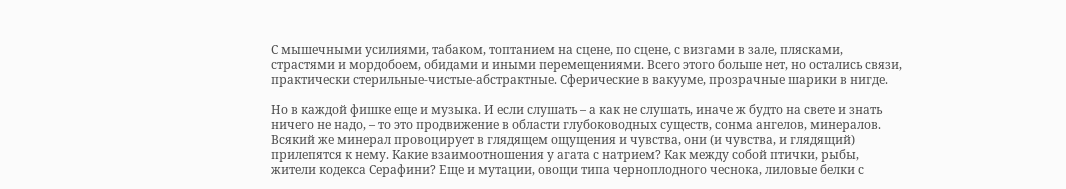С мышечными усилиями, табаком, топтанием на сцене, по сцене, с визгами в зале, плясками, страстями и мордобоем, обидами и иными перемещениями. Всего этого больше нет, но остались связи, практически стерильные-чистые-абстрактные. Сферические в вакууме, прозрачные шарики в нигде.

Но в каждой фишке еще и музыка. И если слушать – а как не слушать, иначе ж будто на свете и знать ничего не надо, – то это продвижение в области глубоководных существ, сонма ангелов, минералов. Всякий же минерал провоцирует в глядящем ощущения и чувства, они (и чувства, и глядящий) прилепятся к нему. Какие взаимоотношения у агата с натрием? Как между собой птички, рыбы, жители кодекса Серафини? Еще и мутации, овощи типа черноплодного чеснока, лиловые белки с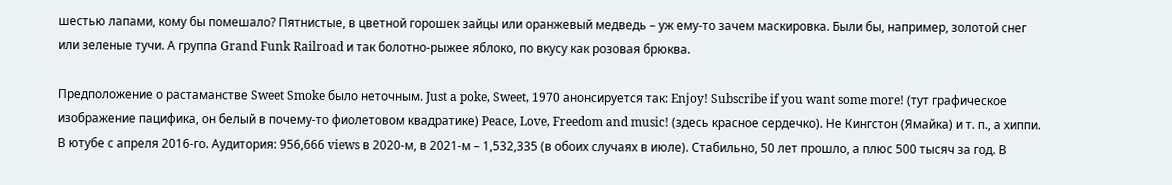шестью лапами, кому бы помешало? Пятнистые, в цветной горошек зайцы или оранжевый медведь – уж ему-то зачем маскировка. Были бы, например, золотой снег или зеленые тучи. А группа Grand Funk Railroad и так болотно-рыжее яблоко, по вкусу как розовая брюква.

Предположение о растаманстве Sweet Smoke было неточным. Just a poke, Sweet, 1970 анонсируется так: Enjoy! Subscribe if you want some more! (тут графическое изображение пацифика, он белый в почему-то фиолетовом квадратике) Peace, Love, Freedom and music! (здесь красное сердечко). Не Кингстон (Ямайка) и т. п., а хиппи. В ютубе с апреля 2016-го. Аудитория: 956,666 views в 2020-м, в 2021-м – 1,532,335 (в обоих случаях в июле). Стабильно, 50 лет прошло, а плюс 500 тысяч за год. В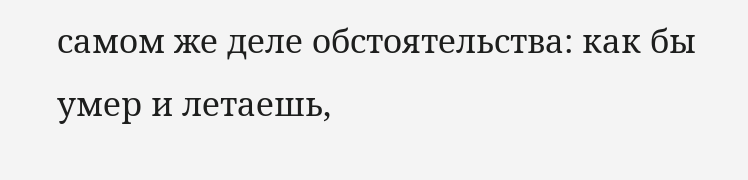самом же деле обстоятельства: как бы умер и летаешь,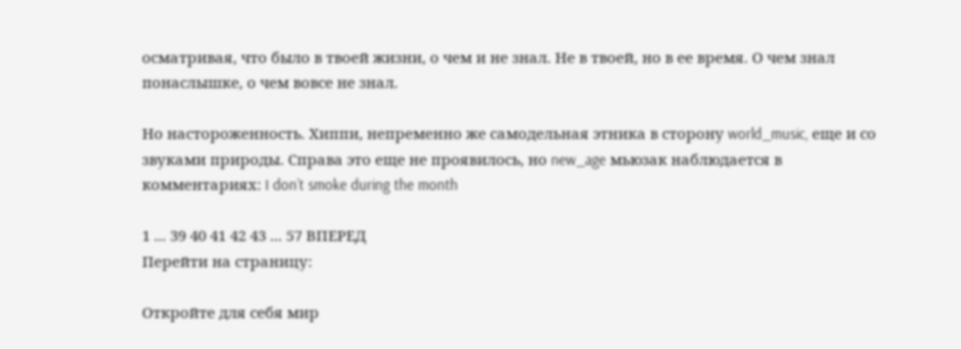осматривая, что было в твоей жизни, о чем и не знал. Не в твоей, но в ее время. О чем знал понаслышке, о чем вовсе не знал.

Но настороженность. Хиппи, непременно же самодельная этника в сторону world_music, еще и со звуками природы. Справа это еще не проявилось, но new_age мьюзак наблюдается в комментариях: I don’t smoke during the month

1 ... 39 40 41 42 43 ... 57 ВПЕРЕД
Перейти на страницу:

Откройте для себя мир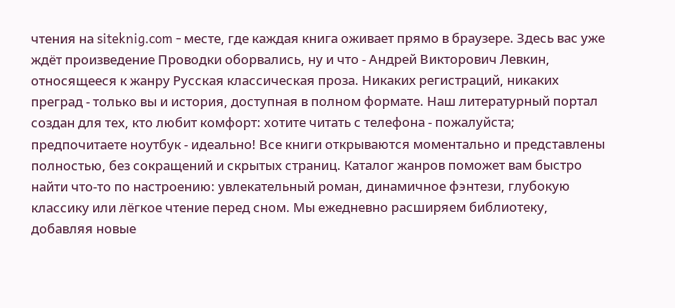чтения на siteknig.com - месте, где каждая книга оживает прямо в браузере. Здесь вас уже ждёт произведение Проводки оборвались, ну и что - Андрей Викторович Левкин, относящееся к жанру Русская классическая проза. Никаких регистраций, никаких преград - только вы и история, доступная в полном формате. Наш литературный портал создан для тех, кто любит комфорт: хотите читать с телефона - пожалуйста; предпочитаете ноутбук - идеально! Все книги открываются моментально и представлены полностью, без сокращений и скрытых страниц. Каталог жанров поможет вам быстро найти что-то по настроению: увлекательный роман, динамичное фэнтези, глубокую классику или лёгкое чтение перед сном. Мы ежедневно расширяем библиотеку, добавляя новые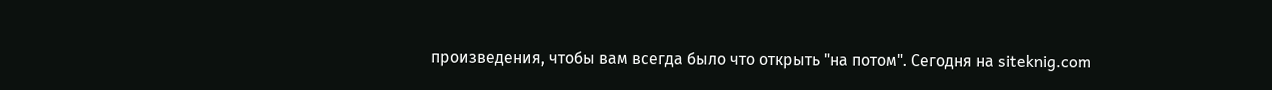произведения, чтобы вам всегда было что открыть "на потом". Сегодня на siteknig.com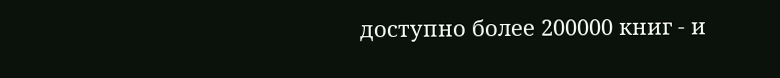доступно более 200000 книг - и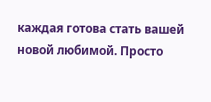каждая готова стать вашей новой любимой. Просто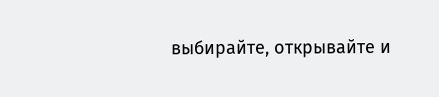выбирайте, открывайте и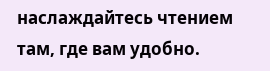наслаждайтесь чтением там, где вам удобно.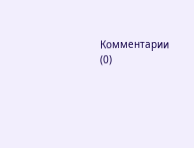Комментарии (0)